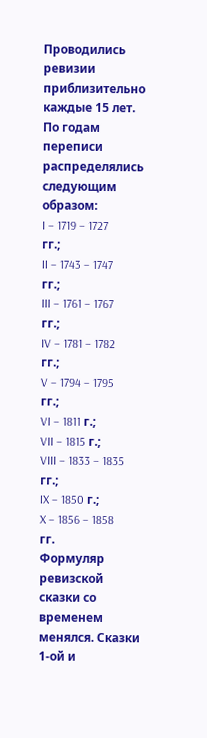Проводились ревизии приблизительно каждые 15 лет. По годам переписи распределялись следующим образом:
I – 1719 – 1727 гг.;
II – 1743 – 1747 гг.;
III – 1761 – 1767 гг.;
IV – 1781 – 1782 гг.;
V – 1794 – 1795 гг.;
VI – 1811 г.;
VII – 1815 г.;
VIII – 1833 – 1835 гг.;
IX – 1850 г.;
X – 1856 – 1858 гг.
Формуляр ревизской сказки со временем менялся. Сказки 1-ой и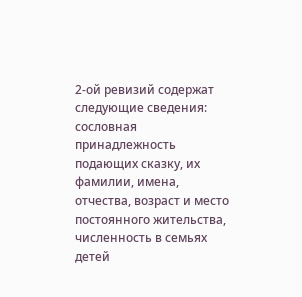2-ой ревизий содержат следующие сведения: сословная принадлежность подающих сказку, их фамилии, имена, отчества, возраст и место постоянного жительства, численность в семьях детей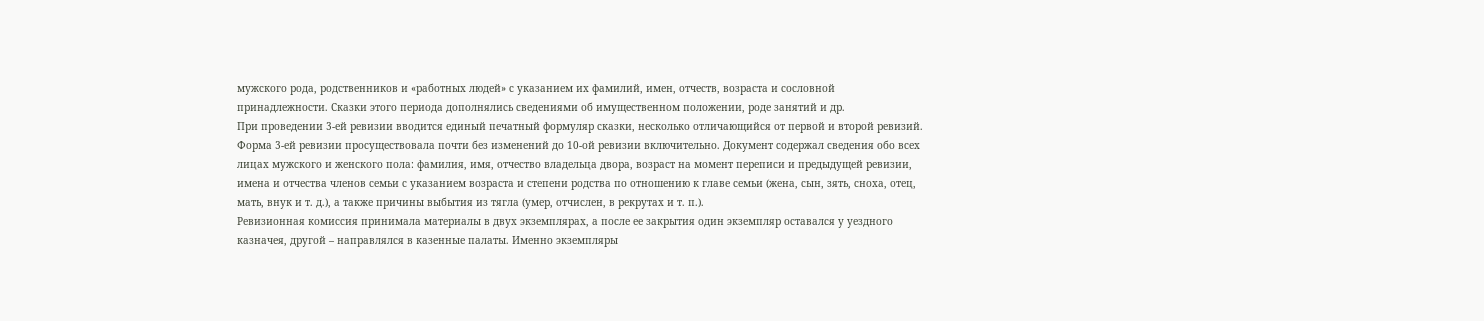мужского рода, родственников и «работных людей» с указанием их фамилий, имен, отчеств, возраста и сословной принадлежности. Сказки этого периода дополнялись сведениями об имущественном положении, роде занятий и др.
При проведении 3-ей ревизии вводится единый печатный формуляр сказки, несколько отличающийся от первой и второй ревизий. Форма 3-ей ревизии просуществовала почти без изменений до 10-ой ревизии включительно. Документ содержал сведения обо всех лицах мужского и женского пола: фамилия, имя, отчество владельца двора, возраст на момент переписи и предыдущей ревизии, имена и отчества членов семьи с указанием возраста и степени родства по отношению к главе семьи (жена, сын, зять, сноха, отец, мать, внук и т. д.), а также причины выбытия из тягла (умер, отчислен, в рекрутах и т. п.).
Ревизионная комиссия принимала материалы в двух экземплярах, а после ее закрытия один экземпляр оставался у уездного казначея, другой – направлялся в казенные палаты. Именно экземпляры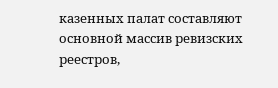казенных палат составляют основной массив ревизских реестров,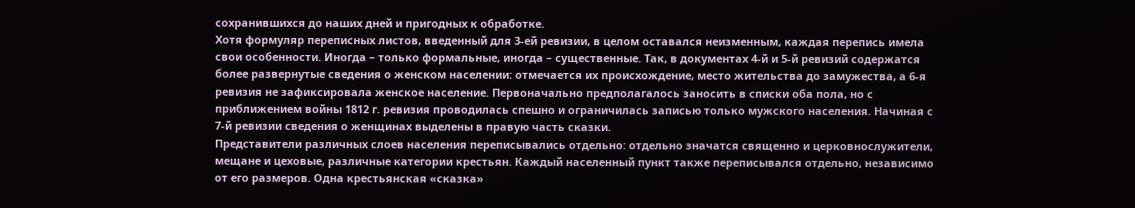сохранившихся до наших дней и пригодных к обработке.
Хотя формуляр переписных листов, введенный для 3-ей ревизии, в целом оставался неизменным, каждая перепись имела свои особенности. Иногда – только формальные, иногда – существенные. Так, в документах 4-й и 5-й ревизий содержатся более развернутые сведения о женском населении: отмечается их происхождение, место жительства до замужества, а 6-я ревизия не зафиксировала женское население. Первоначально предполагалось заносить в списки оба пола, но с приближением войны 1812 г. ревизия проводилась спешно и ограничилась записью только мужского населения. Начиная с 7-й ревизии сведения о женщинах выделены в правую часть сказки.
Представители различных слоев населения переписывались отдельно: отдельно значатся священно и церковнослужители, мещане и цеховые, различные категории крестьян. Каждый населенный пункт также переписывался отдельно, независимо от его размеров. Одна крестьянская «сказка»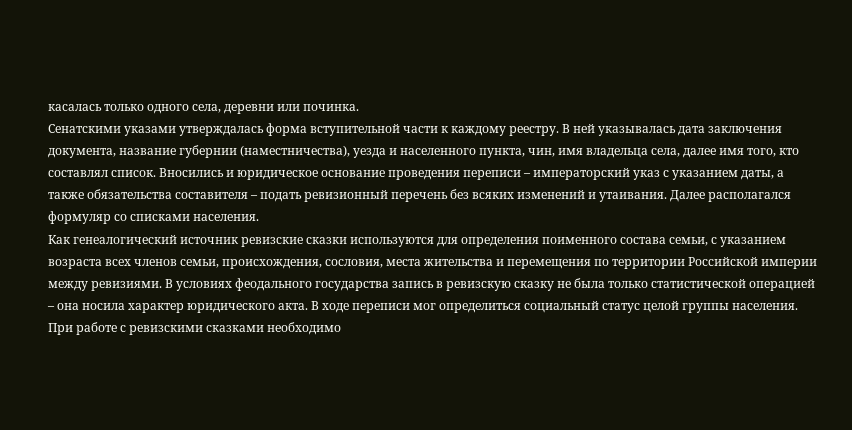касалась только одного села, деревни или починка.
Сенатскими указами утверждалась форма вступительной части к каждому реестру. В ней указывалась дата заключения документа, название губернии (наместничества), уезда и населенного пункта, чин, имя владельца села, далее имя того, кто составлял список. Вносились и юридическое основание проведения переписи – императорский указ с указанием даты, а также обязательства составителя – подать ревизионный перечень без всяких изменений и утаивания. Далее располагался формуляр со списками населения.
Как генеалогический источник ревизские сказки используются для определения поименного состава семьи, с указанием возраста всех членов семьи, происхождения, сословия, места жительства и перемещения по территории Российской империи между ревизиями. В условиях феодального государства запись в ревизскую сказку не была только статистической операцией – она носила характер юридического акта. В ходе переписи мог определиться социальный статус целой группы населения.
При работе с ревизскими сказками необходимо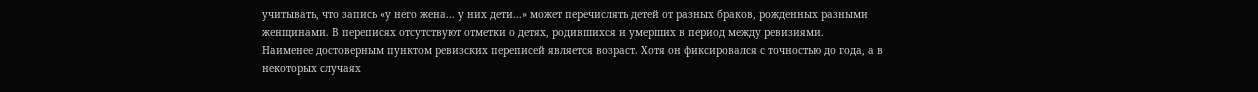учитывать, что запись «у него жена... у них дети...» может перечислять детей от разных браков, рожденных разными женщинами. В переписях отсутствуют отметки о детях, родившихся и умерших в период между ревизиями.
Наименее достоверным пунктом ревизских переписей является возраст. Хотя он фиксировался с точностью до года, а в некоторых случаях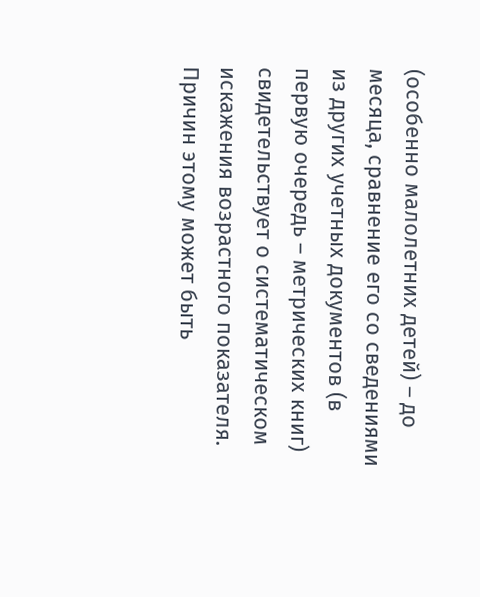(особенно малолетних детей) – до месяца, сравнение его со сведениями из других учетных документов (в первую очередь – метрических книг) свидетельствует о систематическом искажения возрастного показателя. Причин этому может быть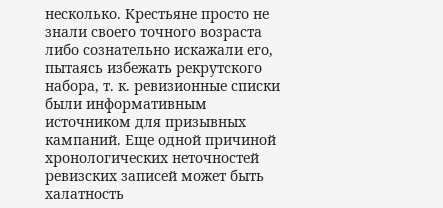несколько. Крестьяне просто не знали своего точного возраста либо сознательно искажали его, пытаясь избежать рекрутского набора, т. к. ревизионные списки были информативным источником для призывных кампаний. Еще одной причиной хронологических неточностей ревизских записей может быть халатность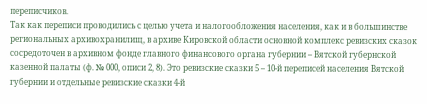переписчиков.
Так как переписи проводились с целью учета и налогообложения населения, как и в большинстве региональных архивохранилищ, в архиве Кировской области основной комплекс ревизских сказок сосредоточен в архивном фонде главного финансового органа губернии – Вятской губернской казенной палаты (ф. № 000, описи 2, 8). Это ревизские сказки 5 – 10-й переписей населения Вятской губернии и отдельные ревизские сказки 4-й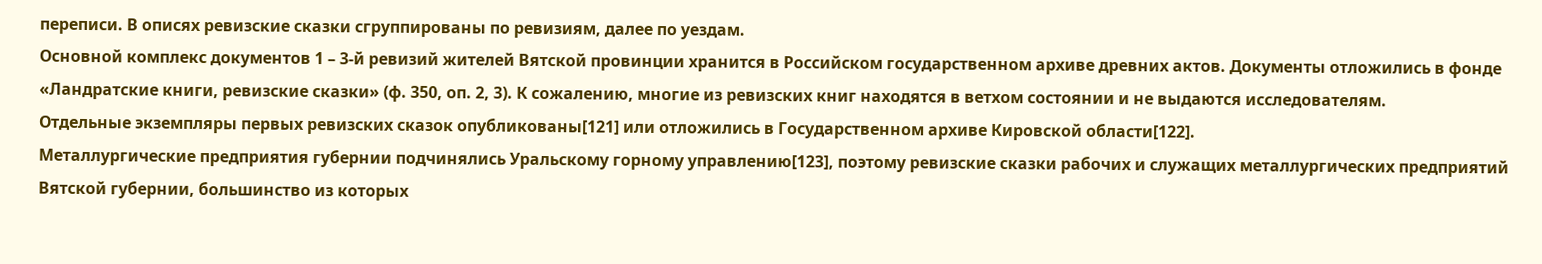переписи. В описях ревизские сказки сгруппированы по ревизиям, далее по уездам.
Основной комплекс документов 1 – 3-й ревизий жителей Вятской провинции хранится в Российском государственном архиве древних актов. Документы отложились в фонде «Ландратские книги, ревизские сказки» (ф. 350, оп. 2, 3). К сожалению, многие из ревизских книг находятся в ветхом состоянии и не выдаются исследователям.
Отдельные экземпляры первых ревизских сказок опубликованы[121] или отложились в Государственном архиве Кировской области[122].
Металлургические предприятия губернии подчинялись Уральскому горному управлению[123], поэтому ревизские сказки рабочих и служащих металлургических предприятий Вятской губернии, большинство из которых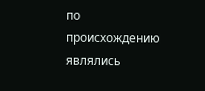по происхождению являлись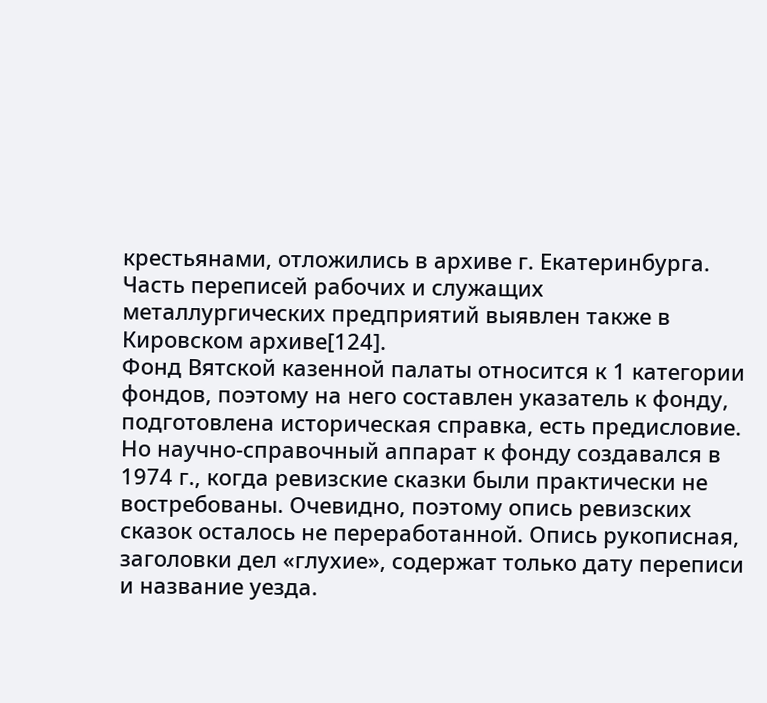крестьянами, отложились в архиве г. Екатеринбурга. Часть переписей рабочих и служащих металлургических предприятий выявлен также в Кировском архиве[124].
Фонд Вятской казенной палаты относится к 1 категории фондов, поэтому на него составлен указатель к фонду, подготовлена историческая справка, есть предисловие. Но научно-справочный аппарат к фонду создавался в 1974 г., когда ревизские сказки были практически не востребованы. Очевидно, поэтому опись ревизских сказок осталось не переработанной. Опись рукописная, заголовки дел «глухие», содержат только дату переписи и название уезда.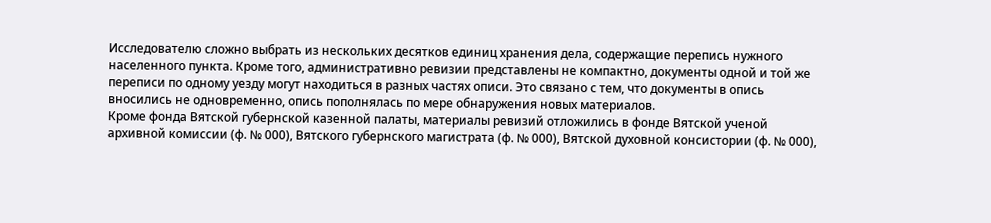Исследователю сложно выбрать из нескольких десятков единиц хранения дела, содержащие перепись нужного населенного пункта. Кроме того, административно ревизии представлены не компактно, документы одной и той же переписи по одному уезду могут находиться в разных частях описи. Это связано с тем, что документы в опись вносились не одновременно, опись пополнялась по мере обнаружения новых материалов.
Кроме фонда Вятской губернской казенной палаты, материалы ревизий отложились в фонде Вятской ученой архивной комиссии (ф. № 000), Вятского губернского магистрата (ф. № 000), Вятской духовной консистории (ф. № 000),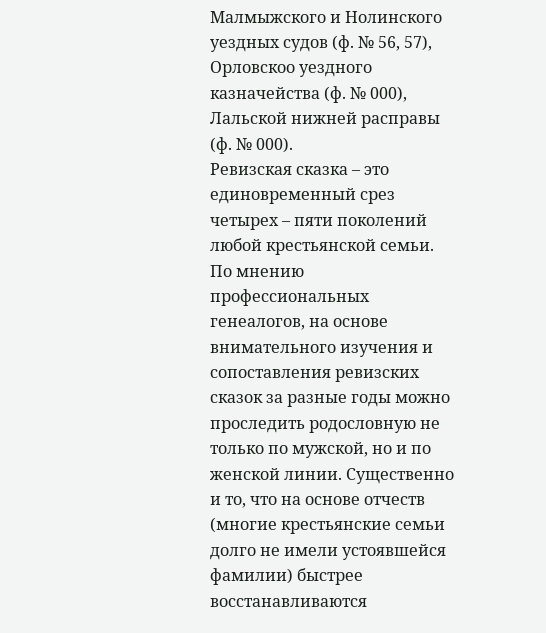Малмыжского и Нолинского уездных судов (ф. № 56, 57), Орловскоо уездного казначейства (ф. № 000), Лальской нижней расправы (ф. № 000).
Ревизская сказка – это единовременный срез четырех – пяти поколений любой крестьянской семьи. По мнению профессиональных генеалогов, на основе внимательного изучения и сопоставления ревизских сказок за разные годы можно проследить родословную не только по мужской, но и по женской линии. Существенно и то, что на основе отчеств (многие крестьянские семьи долго не имели устоявшейся фамилии) быстрее восстанавливаются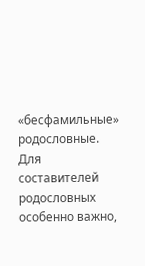«бесфамильные» родословные.
Для составителей родословных особенно важно,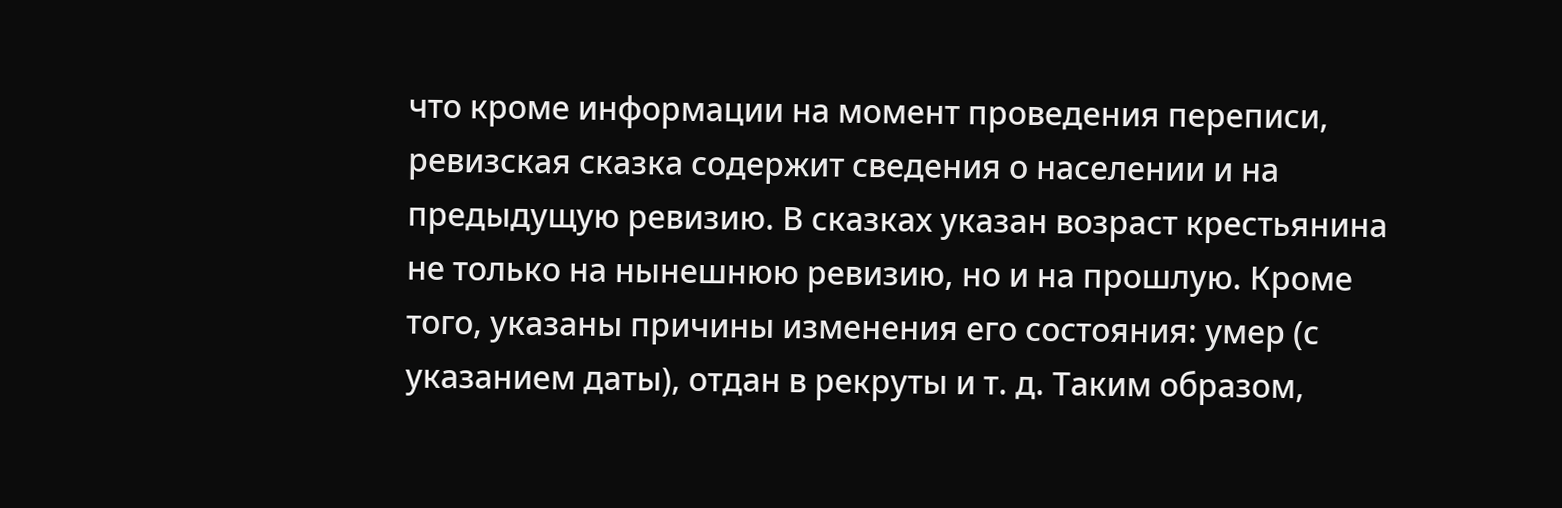что кроме информации на момент проведения переписи, ревизская сказка содержит сведения о населении и на предыдущую ревизию. В сказках указан возраст крестьянина не только на нынешнюю ревизию, но и на прошлую. Кроме того, указаны причины изменения его состояния: умер (с указанием даты), отдан в рекруты и т. д. Таким образом,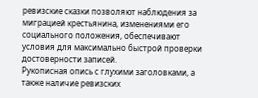ревизские сказки позволяют наблюдения за миграцией крестьянина, изменениями его социального положения, обеспечивают условия для максимально быстрой проверки достоверности записей.
Рукописная опись с глухими заголовками, а также наличие ревизских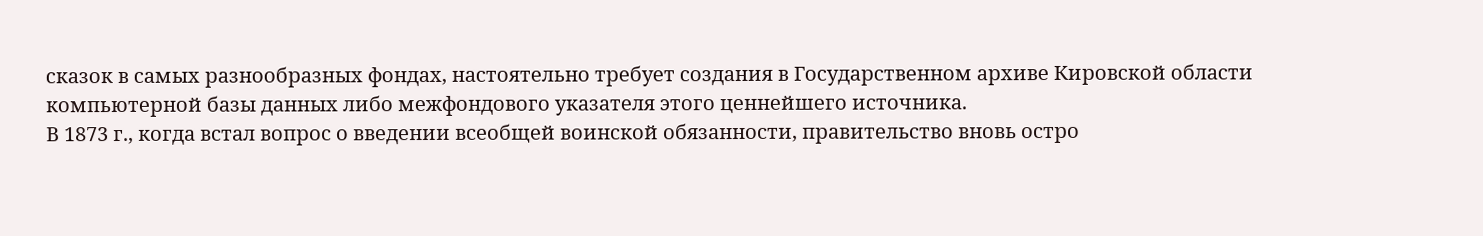сказок в самых разнообразных фондах, настоятельно требует создания в Государственном архиве Кировской области компьютерной базы данных либо межфондового указателя этого ценнейшего источника.
В 1873 г., когда встал вопрос о введении всеобщей воинской обязанности, правительство вновь остро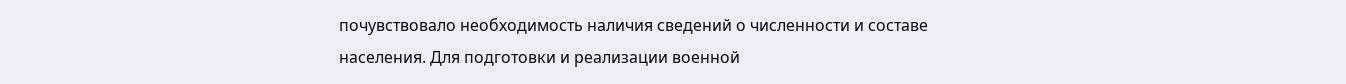почувствовало необходимость наличия сведений о численности и составе населения. Для подготовки и реализации военной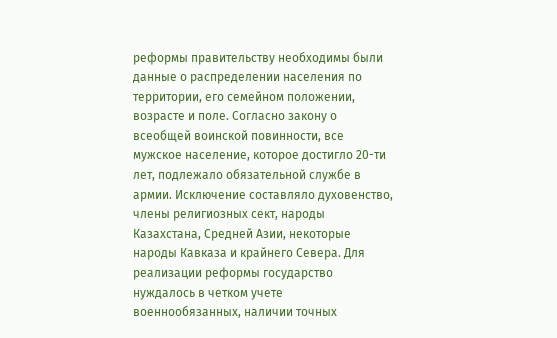реформы правительству необходимы были данные о распределении населения по территории, его семейном положении, возрасте и поле. Согласно закону о всеобщей воинской повинности, все мужское население, которое достигло 20-ти лет, подлежало обязательной службе в армии. Исключение составляло духовенство, члены религиозных сект, народы Казахстана, Средней Азии, некоторые народы Кавказа и крайнего Севера. Для реализации реформы государство нуждалось в четком учете военнообязанных, наличии точных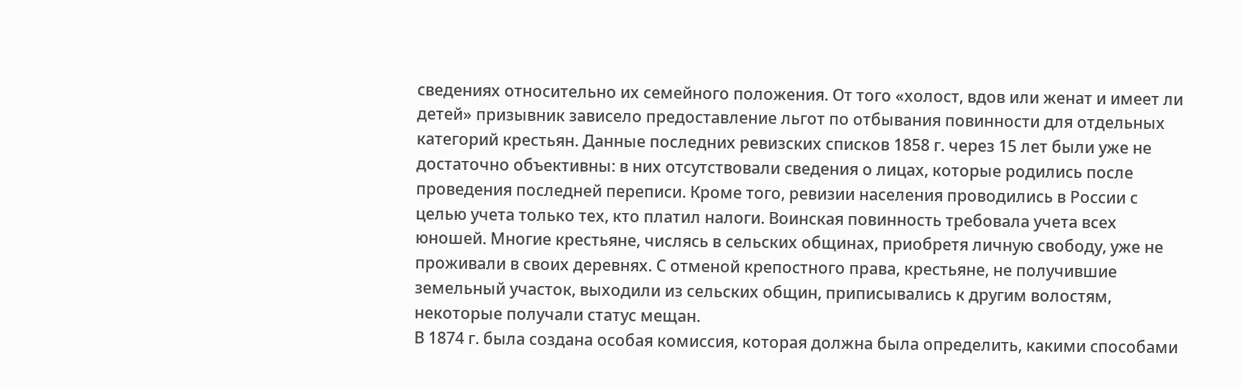сведениях относительно их семейного положения. От того «холост, вдов или женат и имеет ли детей» призывник зависело предоставление льгот по отбывания повинности для отдельных категорий крестьян. Данные последних ревизских списков 1858 г. через 15 лет были уже не достаточно объективны: в них отсутствовали сведения о лицах, которые родились после проведения последней переписи. Кроме того, ревизии населения проводились в России с целью учета только тех, кто платил налоги. Воинская повинность требовала учета всех юношей. Многие крестьяне, числясь в сельских общинах, приобретя личную свободу, уже не проживали в своих деревнях. С отменой крепостного права, крестьяне, не получившие земельный участок, выходили из сельских общин, приписывались к другим волостям, некоторые получали статус мещан.
В 1874 г. была создана особая комиссия, которая должна была определить, какими способами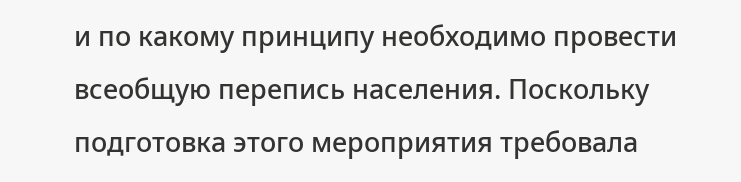и по какому принципу необходимо провести всеобщую перепись населения. Поскольку подготовка этого мероприятия требовала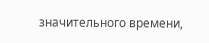значительного времени,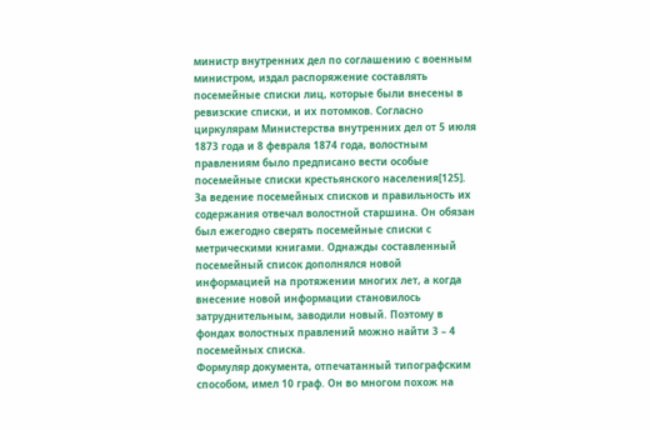министр внутренних дел по соглашению с военным министром, издал распоряжение составлять посемейные списки лиц, которые были внесены в ревизские списки, и их потомков. Согласно циркулярам Министерства внутренних дел от 5 июля 1873 года и 8 февраля 1874 года, волостным правлениям было предписано вести особые посемейные списки крестьянского населения[125].
За ведение посемейных списков и правильность их содержания отвечал волостной старшина. Он обязан был ежегодно сверять посемейные списки с метрическими книгами. Однажды составленный посемейный список дополнялся новой информацией на протяжении многих лет, а когда внесение новой информации становилось затруднительным, заводили новый. Поэтому в фондах волостных правлений можно найти 3 – 4 посемейных списка.
Формуляр документа, отпечатанный типографским способом, имел 10 граф. Он во многом похож на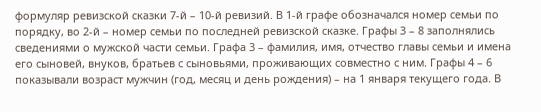формуляр ревизской сказки 7-й – 10-й ревизий. В 1-й графе обозначался номер семьи по порядку, во 2-й – номер семьи по последней ревизской сказке. Графы 3 – 8 заполнялись сведениями о мужской части семьи. Графа 3 – фамилия, имя, отчество главы семьи и имена его сыновей, внуков, братьев с сыновьями, проживающих совместно с ним. Графы 4 – 6 показывали возраст мужчин (год, месяц и день рождения) – на 1 января текущего года. В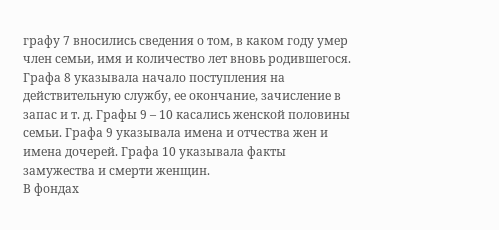графу 7 вносились сведения о том, в каком году умер член семьи, имя и количество лет вновь родившегося. Графа 8 указывала начало поступления на действительную службу, ее окончание, зачисление в запас и т. д. Графы 9 – 10 касались женской половины семьи. Графа 9 указывала имена и отчества жен и имена дочерей. Графа 10 указывала факты замужества и смерти женщин.
В фондах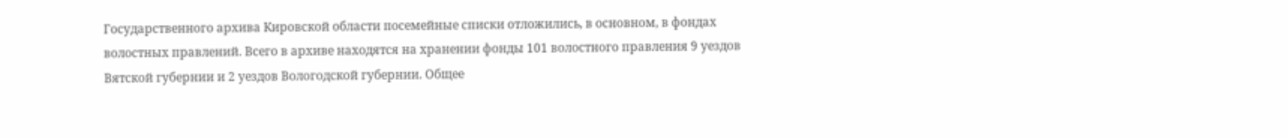Государственного архива Кировской области посемейные списки отложились, в основном, в фондах волостных правлений. Всего в архиве находятся на хранении фонды 101 волостного правления 9 уездов Вятской губернии и 2 уездов Вологодской губернии. Общее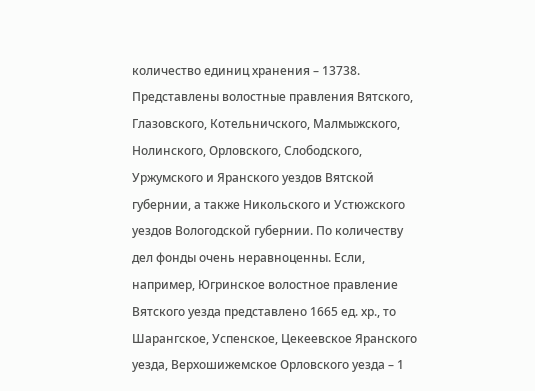количество единиц хранения – 13738. Представлены волостные правления Вятского, Глазовского, Котельничского, Малмыжского, Нолинского, Орловского, Слободского, Уржумского и Яранского уездов Вятской губернии, а также Никольского и Устюжского уездов Вологодской губернии. По количеству дел фонды очень неравноценны. Если, например, Югринское волостное правление Вятского уезда представлено 1665 ед. хр., то Шарангское, Успенское, Цекеевское Яранского уезда, Верхошижемское Орловского уезда – 1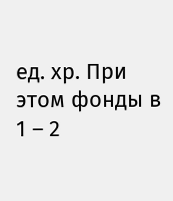ед. хр. При этом фонды в 1 – 2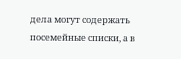дела могут содержать посемейные списки, а в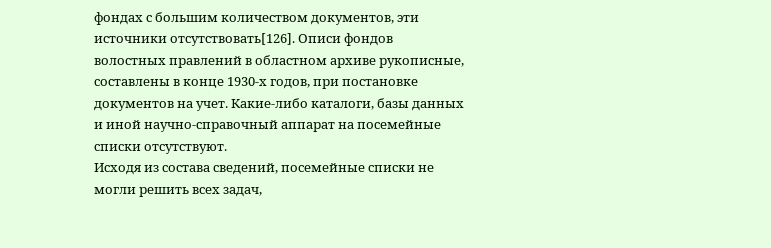фондах с большим количеством документов, эти источники отсутствовать[126]. Описи фондов волостных правлений в областном архиве рукописные, составлены в конце 1930-х годов, при постановке документов на учет. Какие-либо каталоги, базы данных и иной научно-справочный аппарат на посемейные списки отсутствуют.
Исходя из состава сведений, посемейные списки не могли решить всех задач,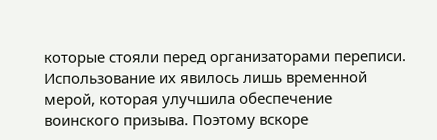которые стояли перед организаторами переписи. Использование их явилось лишь временной мерой, которая улучшила обеспечение воинского призыва. Поэтому вскоре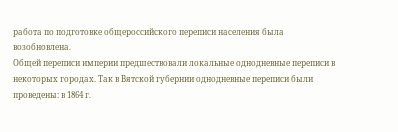работа по подготовке общероссийского переписи населения была возобновлена.
Общей переписи империи предшествовали локальные однодневные переписи в некоторых городах. Так в Вятской губернии однодневные переписи были проведены: в 1864 г.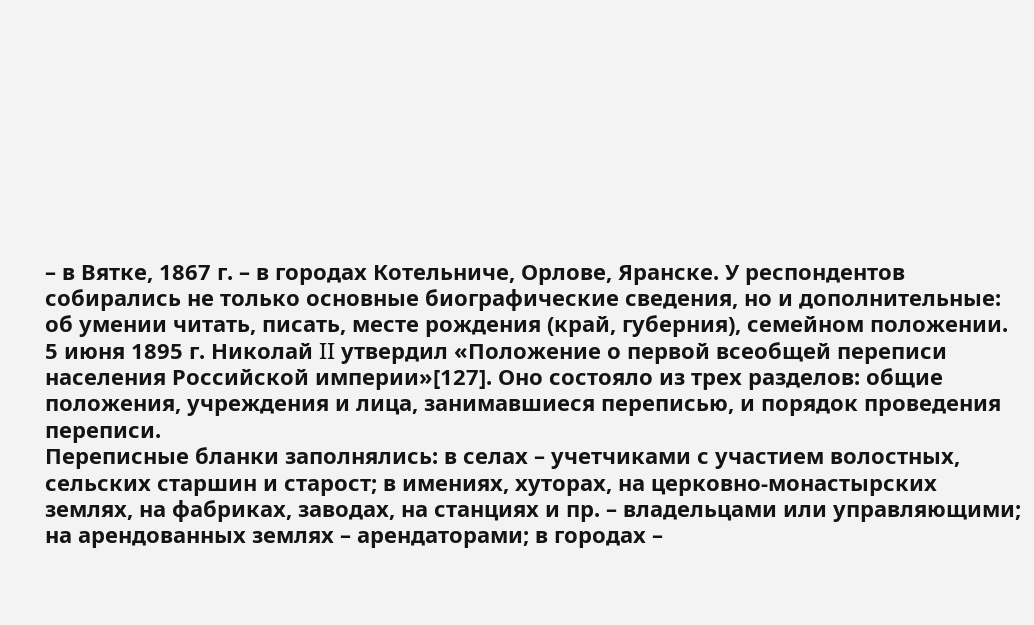– в Вятке, 1867 г. – в городах Котельниче, Орлове, Яранске. У респондентов собирались не только основные биографические сведения, но и дополнительные: об умении читать, писать, месте рождения (край, губерния), семейном положении.
5 июня 1895 г. Николай II утвердил «Положение о первой всеобщей переписи населения Российской империи»[127]. Оно состояло из трех разделов: общие положения, учреждения и лица, занимавшиеся переписью, и порядок проведения переписи.
Переписные бланки заполнялись: в селах – учетчиками с участием волостных, сельских старшин и старост; в имениях, хуторах, на церковно-монастырских землях, на фабриках, заводах, на станциях и пр. – владельцами или управляющими; на арендованных землях – арендаторами; в городах –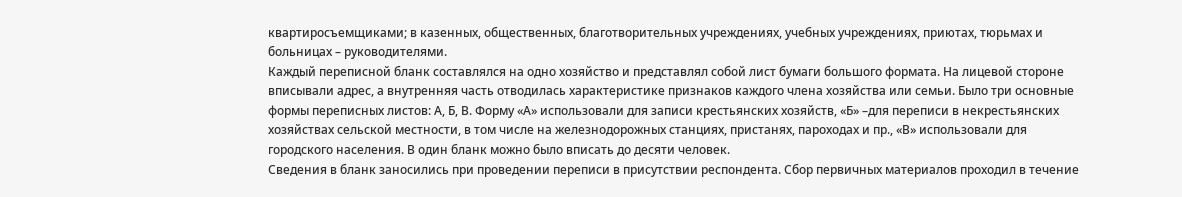квартиросъемщиками; в казенных, общественных, благотворительных учреждениях, учебных учреждениях, приютах, тюрьмах и больницах – руководителями.
Каждый переписной бланк составлялся на одно хозяйство и представлял собой лист бумаги большого формата. На лицевой стороне вписывали адрес, а внутренняя часть отводилась характеристике признаков каждого члена хозяйства или семьи. Было три основные формы переписных листов: А, Б, В. Форму «А» использовали для записи крестьянских хозяйств, «Б» –для переписи в некрестьянских хозяйствах сельской местности, в том числе на железнодорожных станциях, пристанях, пароходах и пр., «В» использовали для городского населения. В один бланк можно было вписать до десяти человек.
Сведения в бланк заносились при проведении переписи в присутствии респондента. Сбор первичных материалов проходил в течение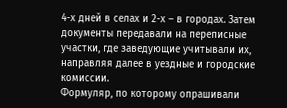4-х дней в селах и 2-х – в городах. Затем документы передавали на переписные участки, где заведующие учитывали их, направляя далее в уездные и городские комиссии.
Формуляр, по которому опрашивали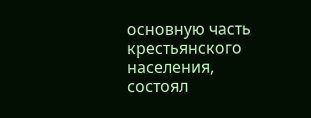основную часть крестьянского населения, состоял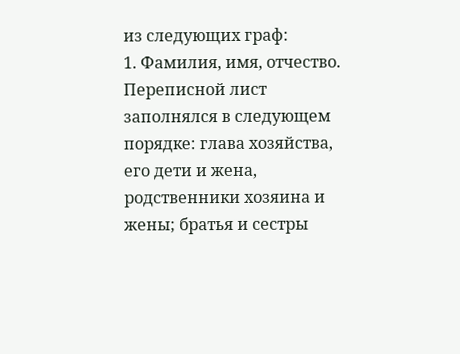из следующих граф:
1. Фамилия, имя, отчество.
Переписной лист заполнялся в следующем порядке: глава хозяйства, его дети и жена, родственники хозяина и жены; братья и сестры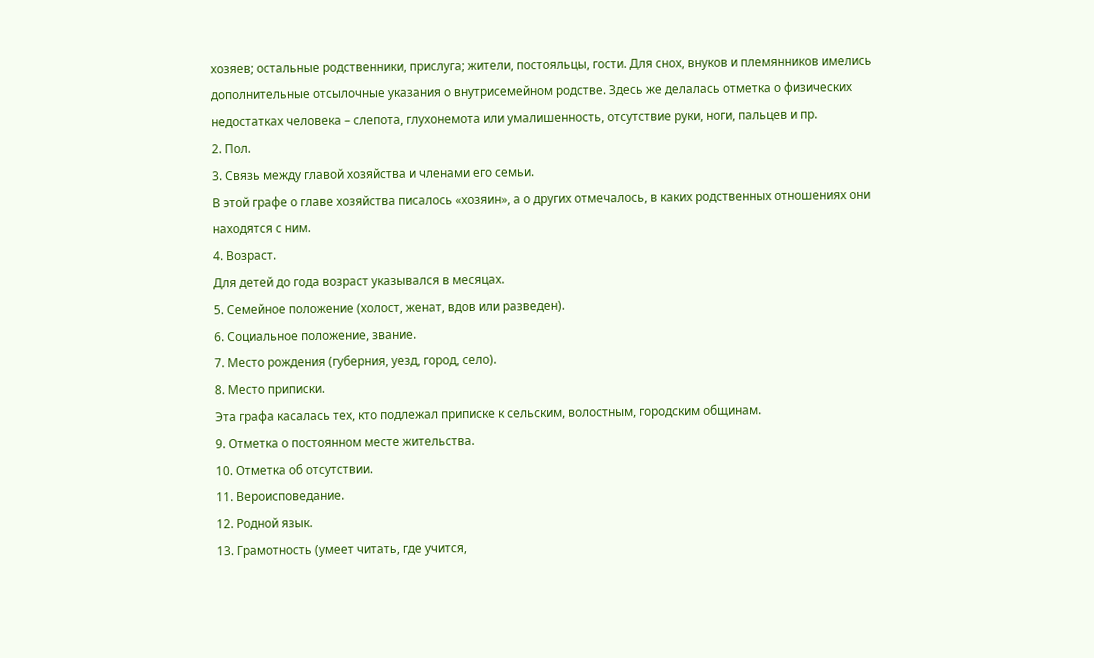хозяев; остальные родственники, прислуга; жители, постояльцы, гости. Для снох, внуков и племянников имелись дополнительные отсылочные указания о внутрисемейном родстве. Здесь же делалась отметка о физических недостатках человека – слепота, глухонемота или умалишенность, отсутствие руки, ноги, пальцев и пр.
2. Пол.
3. Связь между главой хозяйства и членами его семьи.
В этой графе о главе хозяйства писалось «хозяин», а о других отмечалось, в каких родственных отношениях они находятся с ним.
4. Возраст.
Для детей до года возраст указывался в месяцах.
5. Семейное положение (холост, женат, вдов или разведен).
6. Социальное положение, звание.
7. Место рождения (губерния, уезд, город, село).
8. Место приписки.
Эта графа касалась тех, кто подлежал приписке к сельским, волостным, городским общинам.
9. Отметка о постоянном месте жительства.
10. Отметка об отсутствии.
11. Вероисповедание.
12. Родной язык.
13. Грамотность (умеет читать, где учится,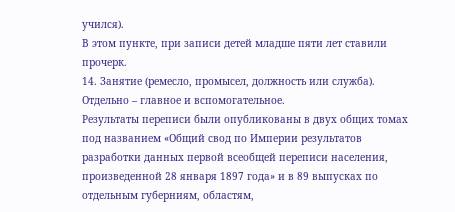учился).
В этом пункте, при записи детей младше пяти лет ставили прочерк.
14. Занятие (ремесло, промысел, должность или служба). Отдельно – главное и вспомогательное.
Результаты переписи были опубликованы в двух общих томах под названием «Общий свод по Империи результатов разработки данных первой всеобщей переписи населения, произведенной 28 января 1897 года» и в 89 выпусках по отдельным губерниям, областям,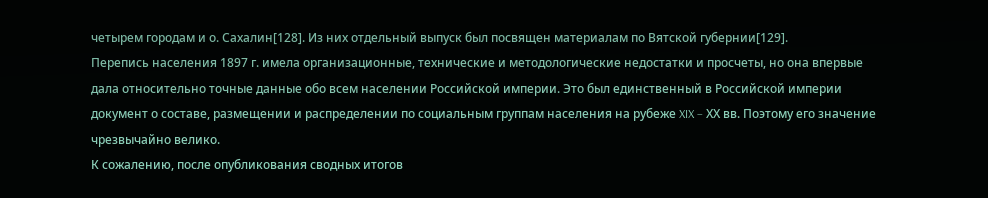четырем городам и о. Сахалин[128]. Из них отдельный выпуск был посвящен материалам по Вятской губернии[129].
Перепись населения 1897 г. имела организационные, технические и методологические недостатки и просчеты, но она впервые дала относительно точные данные обо всем населении Российской империи. Это был единственный в Российской империи документ о составе, размещении и распределении по социальным группам населения на рубеже XIX – ХХ вв. Поэтому его значение чрезвычайно велико.
К сожалению, после опубликования сводных итогов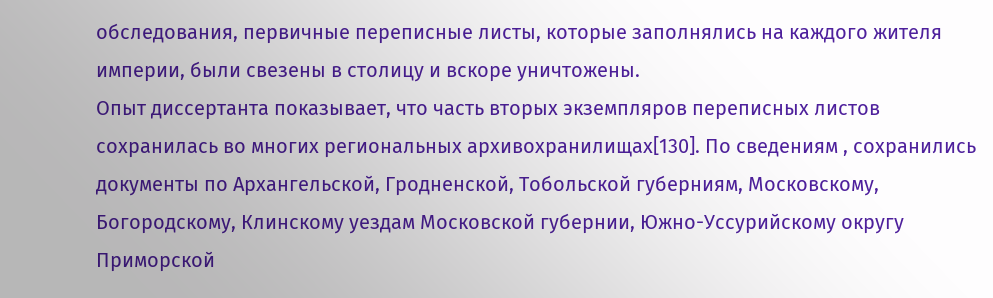обследования, первичные переписные листы, которые заполнялись на каждого жителя империи, были свезены в столицу и вскоре уничтожены.
Опыт диссертанта показывает, что часть вторых экземпляров переписных листов сохранилась во многих региональных архивохранилищах[130]. По сведениям , сохранились документы по Архангельской, Гродненской, Тобольской губерниям, Московскому, Богородскому, Клинскому уездам Московской губернии, Южно-Уссурийскому округу Приморской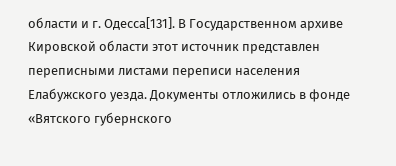области и г. Одесса[131]. В Государственном архиве Кировской области этот источник представлен переписными листами переписи населения Елабужского уезда. Документы отложились в фонде «Вятского губернского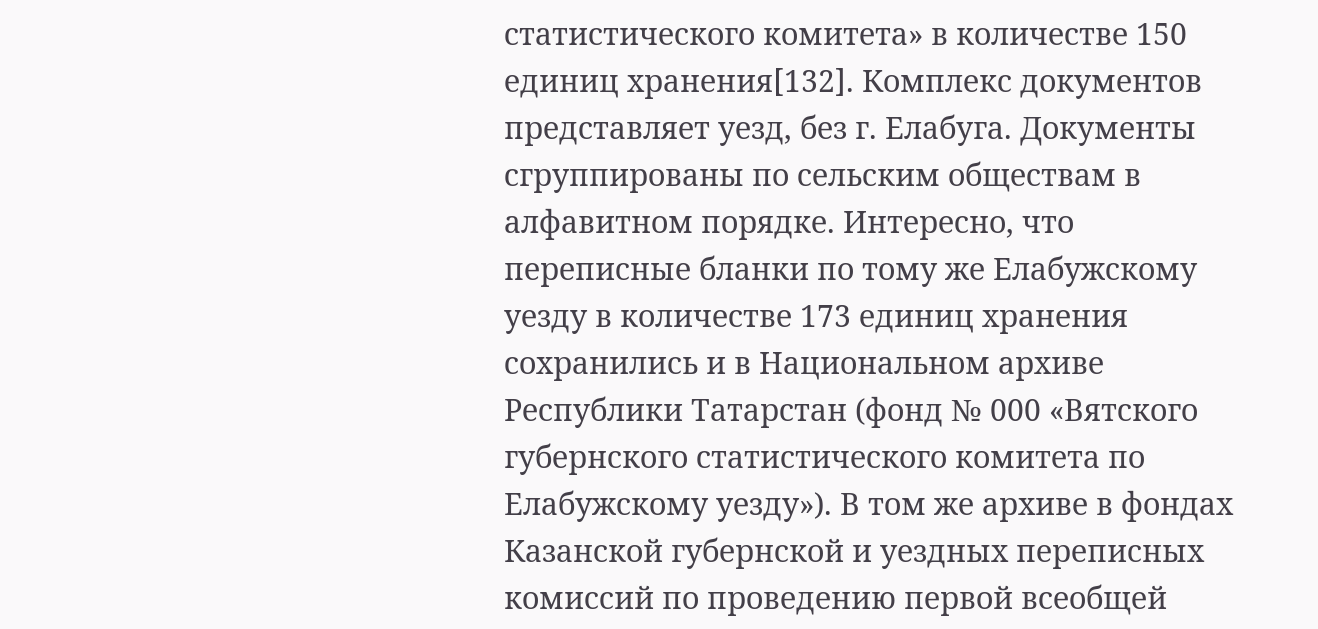статистического комитета» в количестве 150 единиц хранения[132]. Комплекс документов представляет уезд, без г. Елабуга. Документы сгруппированы по сельским обществам в алфавитном порядке. Интересно, что переписные бланки по тому же Елабужскому уезду в количестве 173 единиц хранения сохранились и в Национальном архиве Республики Татарстан (фонд № 000 «Вятского губернского статистического комитета по Елабужскому уезду»). В том же архиве в фондах Казанской губернской и уездных переписных комиссий по проведению первой всеобщей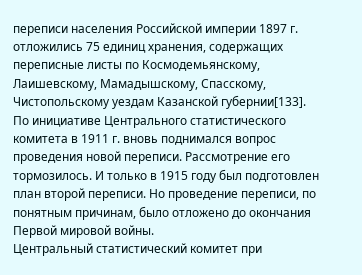переписи населения Российской империи 1897 г. отложились 75 единиц хранения, содержащих переписные листы по Космодемьянскому, Лаишевскому, Мамадышскому, Спасскому, Чистопольскому уездам Казанской губернии[133].
По инициативе Центрального статистического комитета в 1911 г. вновь поднимался вопрос проведения новой переписи. Рассмотрение его тормозилось. И только в 1915 году был подготовлен план второй переписи. Но проведение переписи, по понятным причинам, было отложено до окончания Первой мировой войны.
Центральный статистический комитет при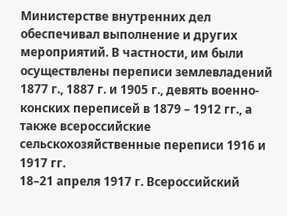Министерстве внутренних дел обеспечивал выполнение и других мероприятий. В частности, им были осуществлены переписи землевладений 1877 г., 1887 г. и 1905 г., девять военно-конских переписей в 1879 – 1912 гг., а также всероссийские сельскохозяйственные переписи 1916 и 1917 гг.
18–21 апреля 1917 г. Всероссийский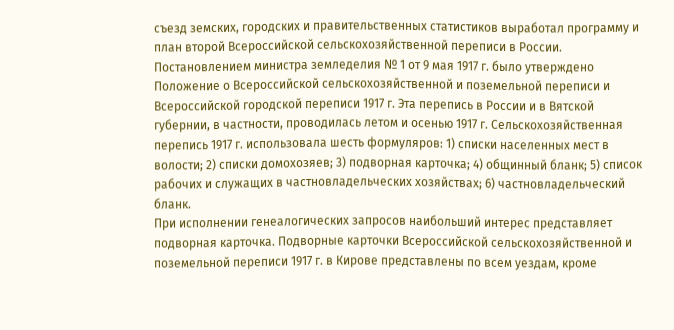съезд земских, городских и правительственных статистиков выработал программу и план второй Всероссийской сельскохозяйственной переписи в России. Постановлением министра земледелия № 1 от 9 мая 1917 г. было утверждено Положение о Всероссийской сельскохозяйственной и поземельной переписи и Всероссийской городской переписи 1917 г. Эта перепись в России и в Вятской губернии, в частности, проводилась летом и осенью 1917 г. Сельскохозяйственная перепись 1917 г. использовала шесть формуляров: 1) списки населенных мест в волости; 2) списки домохозяев; 3) подворная карточка; 4) общинный бланк; 5) список рабочих и служащих в частновладельческих хозяйствах; 6) частновладельческий бланк.
При исполнении генеалогических запросов наибольший интерес представляет подворная карточка. Подворные карточки Всероссийской сельскохозяйственной и поземельной переписи 1917 г. в Кирове представлены по всем уездам, кроме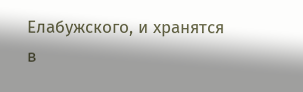Елабужского, и хранятся в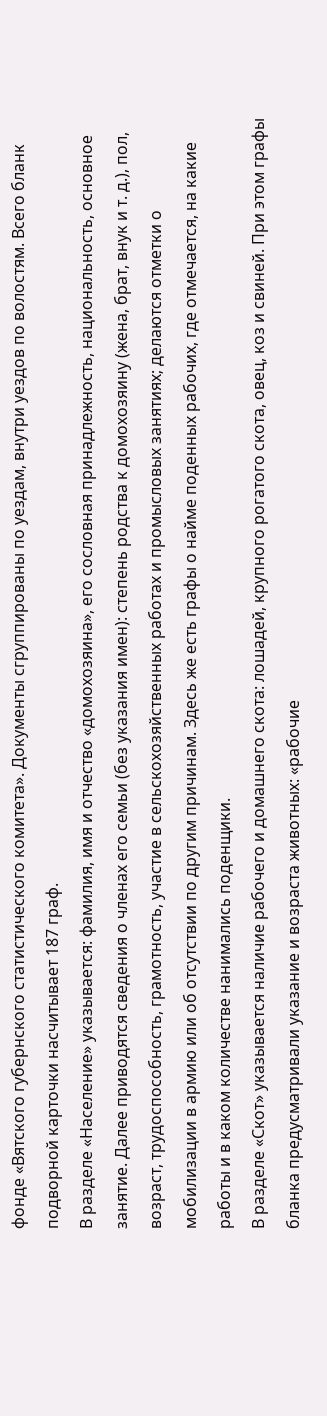фонде «Вятского губернского статистического комитета». Документы сгруппированы по уездам, внутри уездов по волостям. Всего бланк подворной карточки насчитывает 187 граф.
В разделе «Население» указывается: фамилия, имя и отчество «домохозяина», его сословная принадлежность, национальность, основное занятие. Далее приводятся сведения о членах его семьи (без указания имен): степень родства к домохозяину (жена, брат, внук и т. д.), пол, возраст, трудоспособность, грамотность, участие в сельскохозяйственных работах и промысловых занятиях; делаются отметки о мобилизации в армию или об отсутствии по другим причинам. Здесь же есть графы о найме поденных рабочих, где отмечается, на какие работы и в каком количестве нанимались поденщики.
В разделе «Скот» указывается наличие рабочего и домашнего скота: лошадей, крупного рогатого скота, овец, коз и свиней. При этом графы бланка предусматривали указание и возраста животных: «рабочие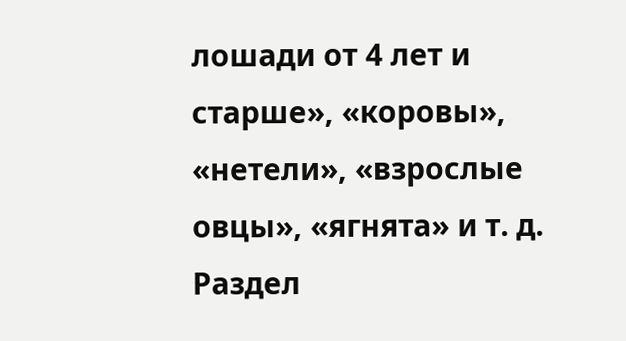лошади от 4 лет и старше», «коровы», «нетели», «взрослые овцы», «ягнята» и т. д.
Раздел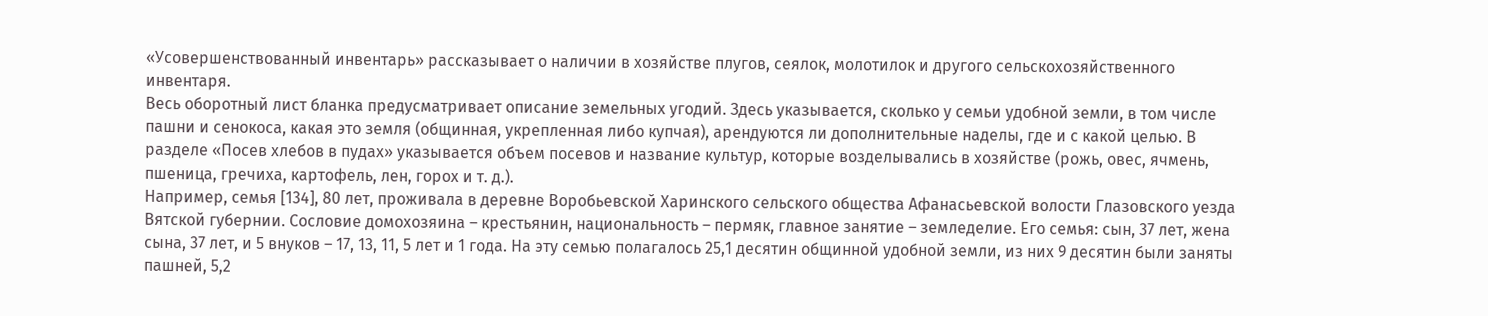«Усовершенствованный инвентарь» рассказывает о наличии в хозяйстве плугов, сеялок, молотилок и другого сельскохозяйственного инвентаря.
Весь оборотный лист бланка предусматривает описание земельных угодий. Здесь указывается, сколько у семьи удобной земли, в том числе пашни и сенокоса, какая это земля (общинная, укрепленная либо купчая), арендуются ли дополнительные наделы, где и с какой целью. В разделе «Посев хлебов в пудах» указывается объем посевов и название культур, которые возделывались в хозяйстве (рожь, овес, ячмень, пшеница, гречиха, картофель, лен, горох и т. д.).
Например, семья [134], 80 лет, проживала в деревне Воробьевской Харинского сельского общества Афанасьевской волости Глазовского уезда Вятской губернии. Сословие домохозяина – крестьянин, национальность – пермяк, главное занятие – земледелие. Его семья: сын, 37 лет, жена сына, 37 лет, и 5 внуков – 17, 13, 11, 5 лет и 1 года. На эту семью полагалось 25,1 десятин общинной удобной земли, из них 9 десятин были заняты пашней, 5,2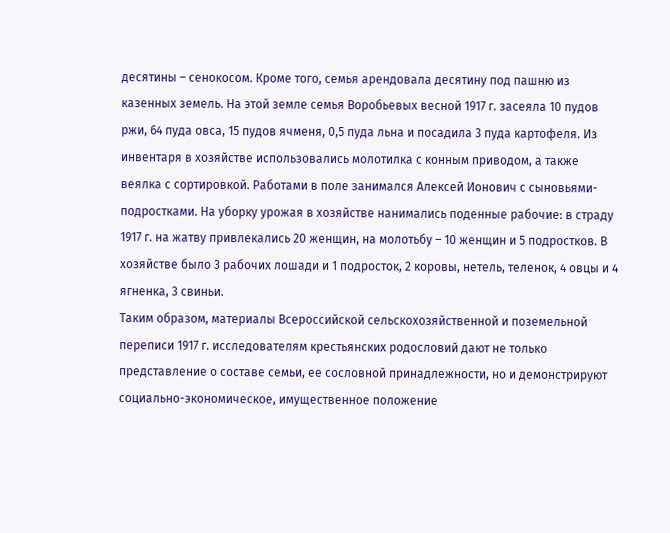десятины – сенокосом. Кроме того, семья арендовала десятину под пашню из казенных земель. На этой земле семья Воробьевых весной 1917 г. засеяла 10 пудов ржи, 64 пуда овса, 15 пудов ячменя, 0,5 пуда льна и посадила 3 пуда картофеля. Из инвентаря в хозяйстве использовались молотилка с конным приводом, а также веялка с сортировкой. Работами в поле занимался Алексей Ионович с сыновьями-подростками. На уборку урожая в хозяйстве нанимались поденные рабочие: в страду 1917 г. на жатву привлекались 20 женщин, на молотьбу – 10 женщин и 5 подростков. В хозяйстве было 3 рабочих лошади и 1 подросток, 2 коровы, нетель, теленок, 4 овцы и 4 ягненка, 3 свиньи.
Таким образом, материалы Всероссийской сельскохозяйственной и поземельной переписи 1917 г. исследователям крестьянских родословий дают не только представление о составе семьи, ее сословной принадлежности, но и демонстрируют социально-экономическое, имущественное положение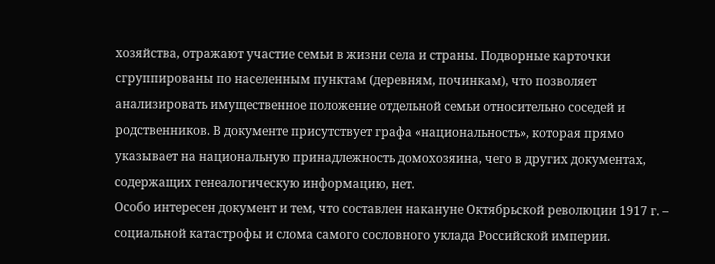хозяйства, отражают участие семьи в жизни села и страны. Подворные карточки сгруппированы по населенным пунктам (деревням, починкам), что позволяет анализировать имущественное положение отдельной семьи относительно соседей и родственников. В документе присутствует графа «национальность», которая прямо указывает на национальную принадлежность домохозяина, чего в других документах, содержащих генеалогическую информацию, нет.
Особо интересен документ и тем, что составлен накануне Октябрьской революции 1917 г. – социальной катастрофы и слома самого сословного уклада Российской империи.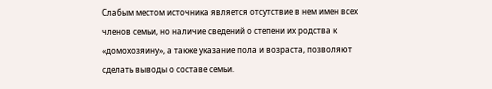Слабым местом источника является отсутствие в нем имен всех членов семьи, но наличие сведений о степени их родства к «домохозяину», а также указание пола и возраста, позволяют сделать выводы о составе семьи.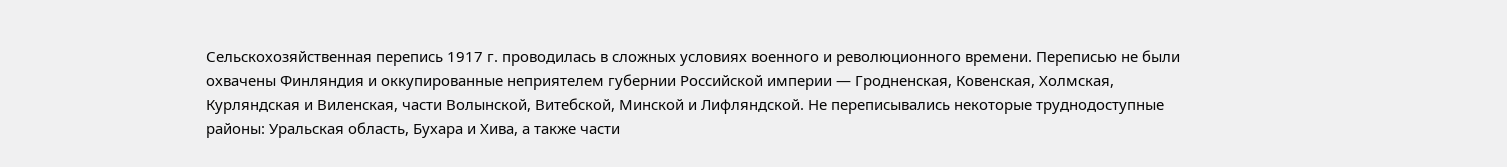Сельскохозяйственная перепись 1917 г. проводилась в сложных условиях военного и революционного времени. Переписью не были охвачены Финляндия и оккупированные неприятелем губернии Российской империи — Гродненская, Ковенская, Холмская, Курляндская и Виленская, части Волынской, Витебской, Минской и Лифляндской. Не переписывались некоторые труднодоступные районы: Уральская область, Бухара и Хива, а также части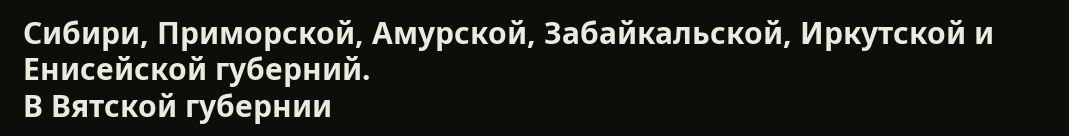Сибири, Приморской, Амурской, Забайкальской, Иркутской и Енисейской губерний.
В Вятской губернии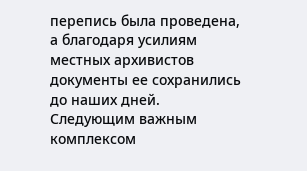перепись была проведена, а благодаря усилиям местных архивистов документы ее сохранились до наших дней.
Следующим важным комплексом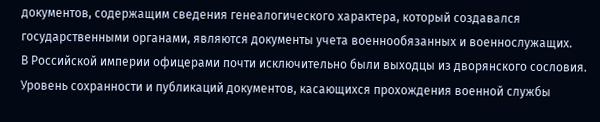документов, содержащим сведения генеалогического характера, который создавался государственными органами, являются документы учета военнообязанных и военнослужащих.
В Российской империи офицерами почти исключительно были выходцы из дворянского сословия. Уровень сохранности и публикаций документов, касающихся прохождения военной службы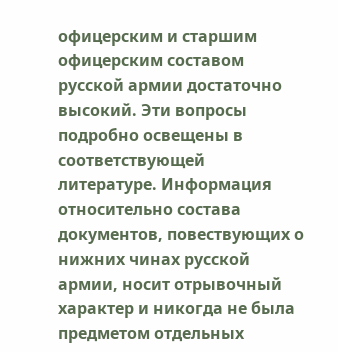офицерским и старшим офицерским составом русской армии достаточно высокий. Эти вопросы подробно освещены в соответствующей литературе. Информация относительно состава документов, повествующих о нижних чинах русской армии, носит отрывочный характер и никогда не была предметом отдельных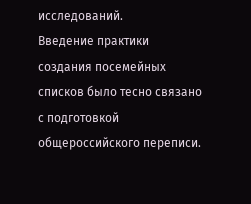исследований.
Введение практики создания посемейных списков было тесно связано с подготовкой общероссийского переписи.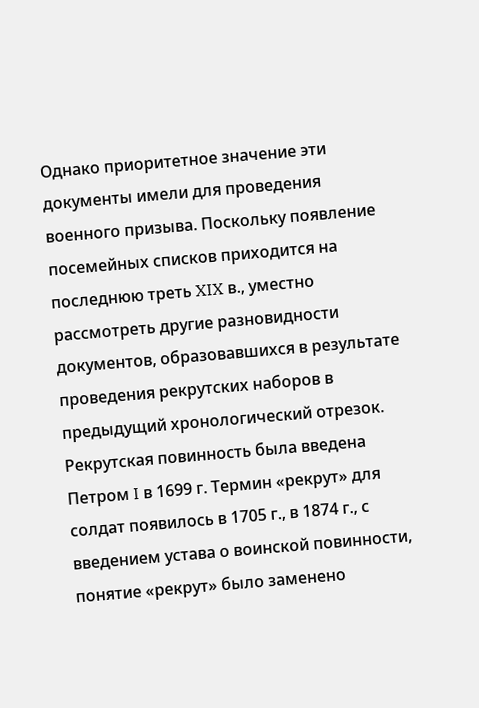Однако приоритетное значение эти документы имели для проведения военного призыва. Поскольку появление посемейных списков приходится на последнюю треть XIX в., уместно рассмотреть другие разновидности документов, образовавшихся в результате проведения рекрутских наборов в предыдущий хронологический отрезок.
Рекрутская повинность была введена Петром I в 1699 г. Термин «рекрут» для солдат появилось в 1705 г., в 1874 г., с введением устава о воинской повинности, понятие «рекрут» было заменено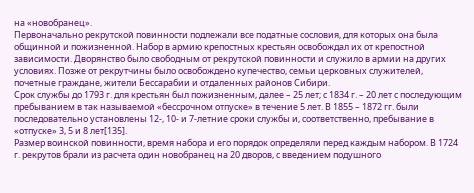на «новобранец».
Первоначально рекрутской повинности подлежали все податные сословия, для которых она была общинной и пожизненной. Набор в армию крепостных крестьян освобождал их от крепостной зависимости. Дворянство было свободным от рекрутской повинности и служило в армии на других условиях. Позже от рекрутчины было освобождено купечество, семьи церковных служителей, почетные граждане, жители Бессарабии и отдаленных районов Сибири.
Срок службы до 1793 г. для крестьян был пожизненным, далее – 25 лет; с 1834 г. – 20 лет с последующим пребыванием в так называемой «бессрочном отпуске» в течение 5 лет. В 1855 – 1872 гг. были последовательно установлены 12-, 10- и 7-летние сроки службы и, соответственно, пребывание в «отпуске» 3, 5 и 8 лет[135].
Размер воинской повинности, время набора и его порядок определяли перед каждым набором. В 1724 г. рекрутов брали из расчета один новобранец на 20 дворов, с введением подушного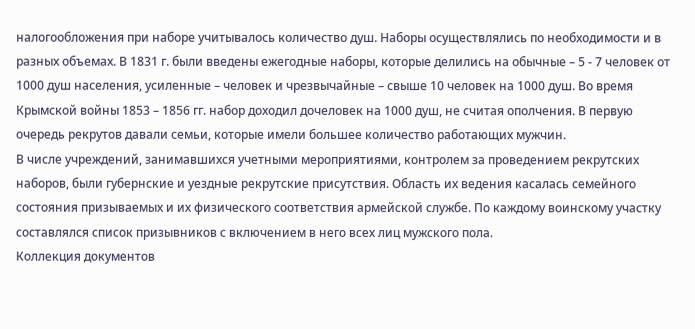налогообложения при наборе учитывалось количество душ. Наборы осуществлялись по необходимости и в разных объемах. В 1831 г. были введены ежегодные наборы, которые делились на обычные – 5 - 7 человек от 1000 душ населения, усиленные – человек и чрезвычайные – свыше 10 человек на 1000 душ. Во время Крымской войны 1853 – 1856 гг. набор доходил дочеловек на 1000 душ, не считая ополчения. В первую очередь рекрутов давали семьи, которые имели большее количество работающих мужчин.
В числе учреждений, занимавшихся учетными мероприятиями, контролем за проведением рекрутских наборов, были губернские и уездные рекрутские присутствия. Область их ведения касалась семейного состояния призываемых и их физического соответствия армейской службе. По каждому воинскому участку составлялся список призывников с включением в него всех лиц мужского пола.
Коллекция документов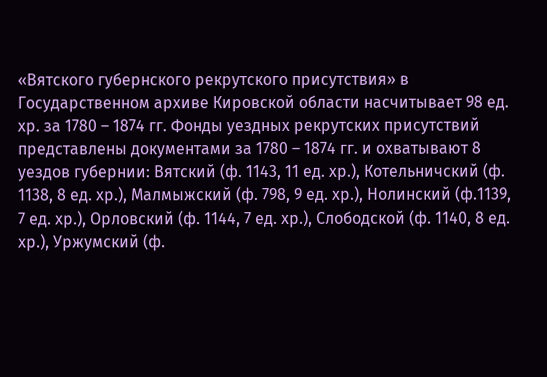«Вятского губернского рекрутского присутствия» в Государственном архиве Кировской области насчитывает 98 ед. хр. за 1780 – 1874 гг. Фонды уездных рекрутских присутствий представлены документами за 1780 – 1874 гг. и охватывают 8 уездов губернии: Вятский (ф. 1143, 11 ед. хр.), Котельничский (ф. 1138, 8 ед. хр.), Малмыжский (ф. 798, 9 ед. хр.), Нолинский (ф.1139, 7 ед. хр.), Орловский (ф. 1144, 7 ед. хр.), Слободской (ф. 1140, 8 ед. хр.), Уржумский (ф.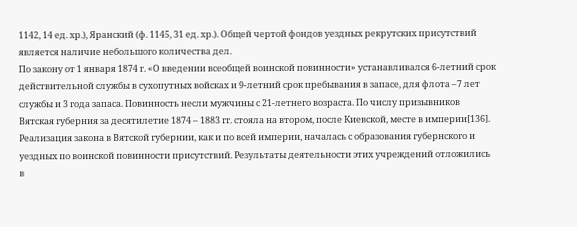1142, 14 ед. хр.), Яранский (ф. 1145, 31 ед. хр.). Общей чертой фондов уездных рекрутских присутствий является наличие небольшого количества дел.
По закону от 1 января 1874 г. «О введении всеобщей воинской повинности» устанавливался 6-летний срок действительной службы в сухопутных войсках и 9-летний срок пребывания в запасе, для флота –7 лет службы и 3 года запаса. Повинность несли мужчины с 21-летнего возраста. По числу призывников Вятская губерния за десятилетие 1874 – 1883 гг. стояла на втором, после Киевской, месте в империи[136].
Реализация закона в Вятской губернии, как и по всей империи, началась с образования губернского и уездных по воинской повинности присутствий. Результаты деятельности этих учреждений отложились в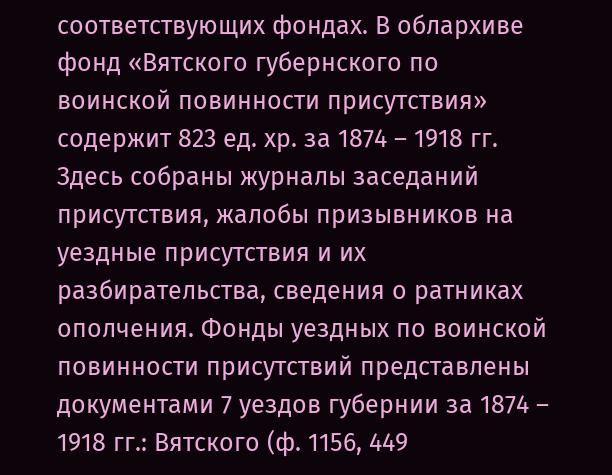соответствующих фондах. В облархиве фонд «Вятского губернского по воинской повинности присутствия» содержит 823 ед. хр. за 1874 – 1918 гг. Здесь собраны журналы заседаний присутствия, жалобы призывников на уездные присутствия и их разбирательства, сведения о ратниках ополчения. Фонды уездных по воинской повинности присутствий представлены документами 7 уездов губернии за 1874 – 1918 гг.: Вятского (ф. 1156, 449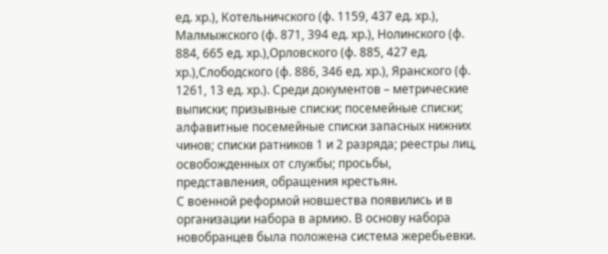ед. хр.), Котельничского (ф. 1159, 437 ед. хр.), Малмыжского (ф. 871, 394 ед. хр.), Нолинского (ф. 884, 665 ед. хр.),Орловского (ф. 885, 427 ед. хр.),Слободского (ф. 886, 346 ед. хр.), Яранского (ф. 1261, 13 ед. хр.). Среди документов – метрические выписки; призывные списки; посемейные списки; алфавитные посемейные списки запасных нижних чинов; списки ратников 1 и 2 разряда; реестры лиц, освобожденных от службы; просьбы, представления, обращения крестьян.
С военной реформой новшества появились и в организации набора в армию. В основу набора новобранцев была положена система жеребьевки.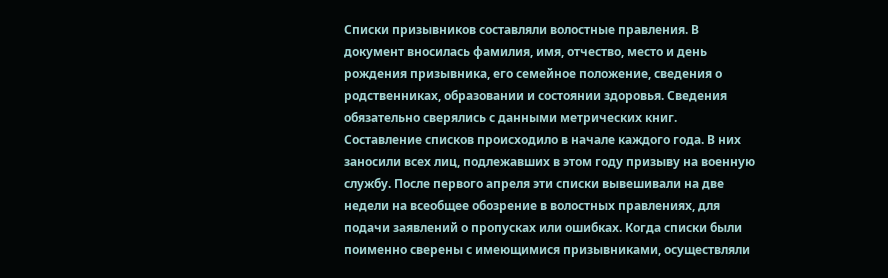Списки призывников составляли волостные правления. В документ вносилась фамилия, имя, отчество, место и день рождения призывника, его семейное положение, сведения о родственниках, образовании и состоянии здоровья. Сведения обязательно сверялись с данными метрических книг. Составление списков происходило в начале каждого года. В них заносили всех лиц, подлежавших в этом году призыву на военную службу. После первого апреля эти списки вывешивали на две недели на всеобщее обозрение в волостных правлениях, для подачи заявлений о пропусках или ошибках. Когда списки были поименно сверены с имеющимися призывниками, осуществляли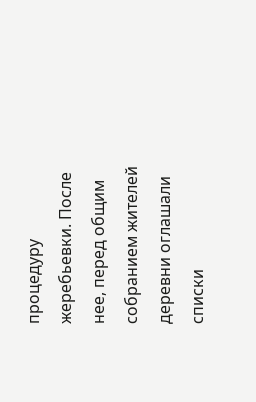процедуру жеребьевки. После нее, перед общим собранием жителей деревни оглашали списки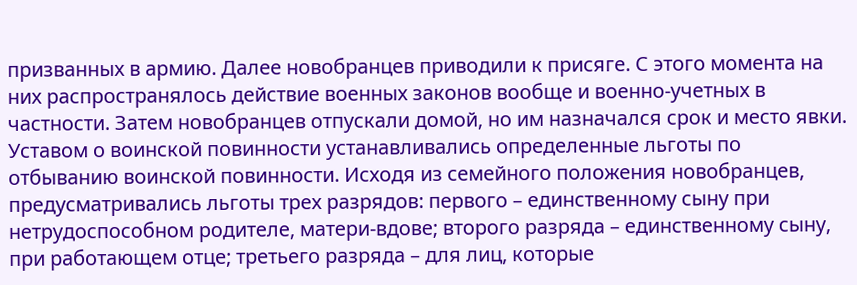призванных в армию. Далее новобранцев приводили к присяге. С этого момента на них распространялось действие военных законов вообще и военно-учетных в частности. Затем новобранцев отпускали домой, но им назначался срок и место явки.
Уставом о воинской повинности устанавливались определенные льготы по отбыванию воинской повинности. Исходя из семейного положения новобранцев, предусматривались льготы трех разрядов: первого – единственному сыну при нетрудоспособном родителе, матери-вдове; второго разряда – единственному сыну, при работающем отце; третьего разряда – для лиц, которые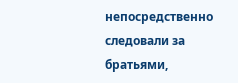непосредственно следовали за братьями,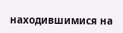находившимися на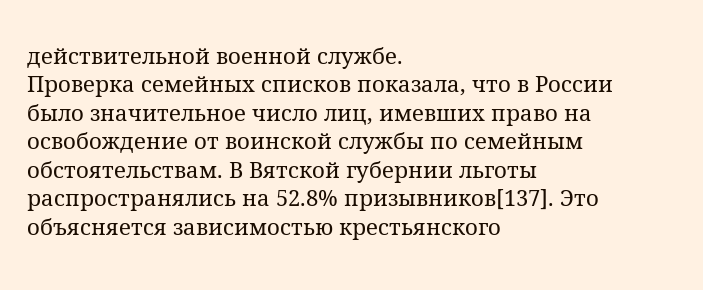действительной военной службе.
Проверка семейных списков показала, что в России было значительное число лиц, имевших право на освобождение от воинской службы по семейным обстоятельствам. В Вятской губернии льготы распространялись на 52.8% призывников[137]. Это объясняется зависимостью крестьянского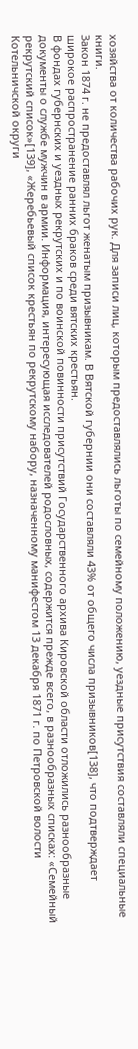хозяйства от количества рабочих рук. Для записи лиц, которым предоставлялись льготы по семейному положению, уездные присутствия составляли специальные книги.
Закон 1874 г. не предоставлял льгот женатым призывникам. В Вятской губернии они составляли 43% от общего числа призывников[138], что подтверждает широкое распространение ранних браков среди вятских крестьян.
В фондах губернских и уездных рекрутских и по воинской повинности присутствий Государственного архива Кировской области отложились разнообразные документы о службе мужчин в армии. Информация, интересующая исследователей родословных, содержится прежде всего, в разнообразных списках: «Семейный рекрутский список»[139], «Жеребьевый список крестьян по рекрутскому набору, назначенному манифестом 13 декабря 1871 г. по Петровской волости Котельничской округи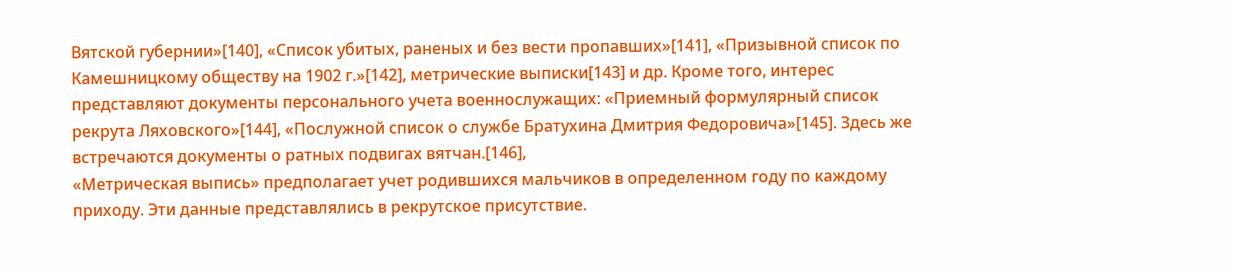Вятской губернии»[140], «Список убитых, раненых и без вести пропавших»[141], «Призывной список по Камешницкому обществу на 1902 г.»[142], метрические выписки[143] и др. Кроме того, интерес представляют документы персонального учета военнослужащих: «Приемный формулярный список рекрута Ляховского»[144], «Послужной список о службе Братухина Дмитрия Федоровича»[145]. Здесь же встречаются документы о ратных подвигах вятчан.[146],
«Метрическая выпись» предполагает учет родившихся мальчиков в определенном году по каждому приходу. Эти данные представлялись в рекрутское присутствие.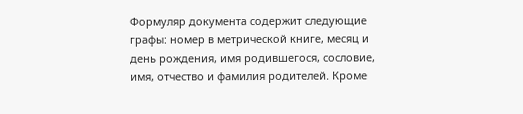Формуляр документа содержит следующие графы: номер в метрической книге, месяц и день рождения, имя родившегося, сословие, имя, отчество и фамилия родителей. Кроме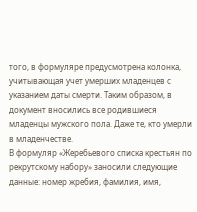того, в формуляре предусмотрена колонка, учитывающая учет умерших младенцев с указанием даты смерти. Таким образом, в документ вносились все родившиеся младенцы мужского пола. Даже те, кто умерли в младенчестве.
В формуляр «Жеребьевого списка крестьян по рекрутскому набору» заносили следующие данные: номер жребия, фамилия, имя,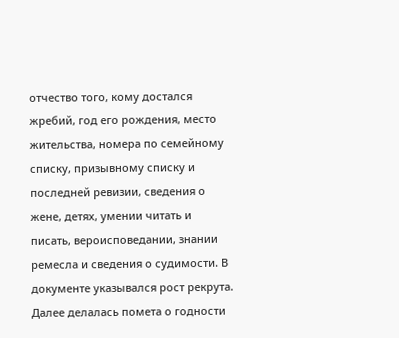отчество того, кому достался жребий, год его рождения, место жительства, номера по семейному списку, призывному списку и последней ревизии, сведения о жене, детях, умении читать и писать, вероисповедании, знании ремесла и сведения о судимости. В документе указывался рост рекрута. Далее делалась помета о годности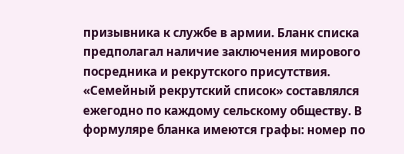призывника к службе в армии. Бланк списка предполагал наличие заключения мирового посредника и рекрутского присутствия.
«Семейный рекрутский список» составлялся ежегодно по каждому сельскому обществу. В формуляре бланка имеются графы: номер по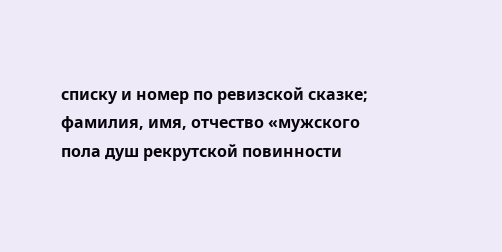списку и номер по ревизской сказке; фамилия, имя, отчество «мужского пола душ рекрутской повинности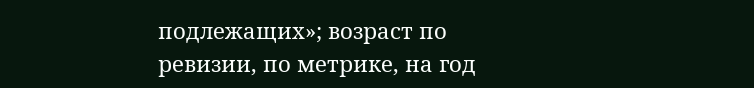подлежащих»; возраст по ревизии, по метрике, на год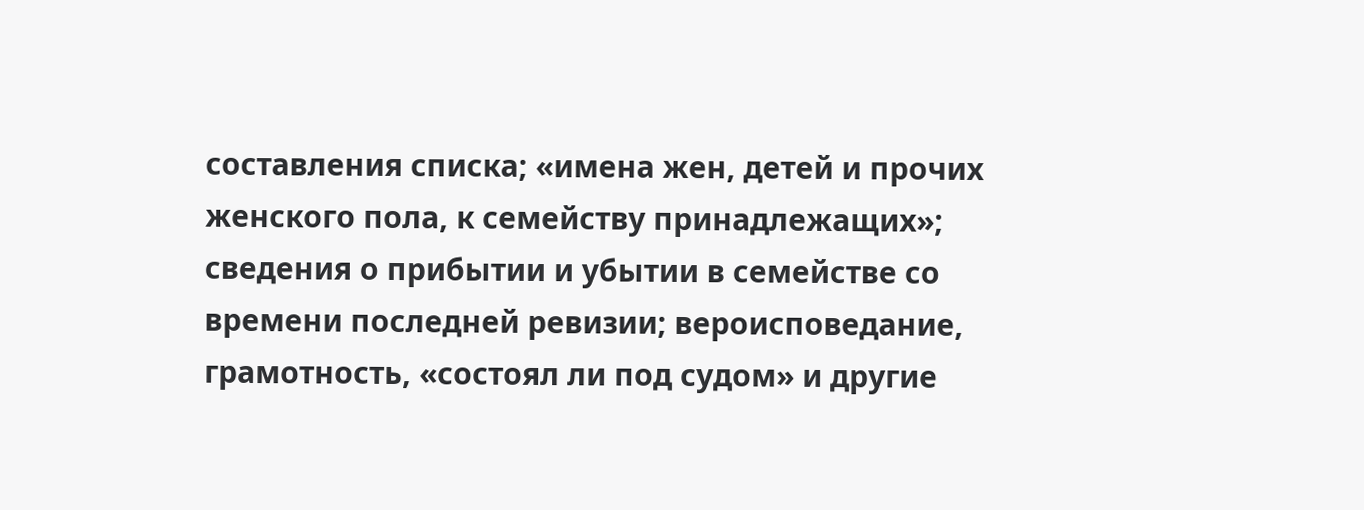составления списка; «имена жен, детей и прочих женского пола, к семейству принадлежащих»; сведения о прибытии и убытии в семействе со времени последней ревизии; вероисповедание, грамотность, «состоял ли под судом» и другие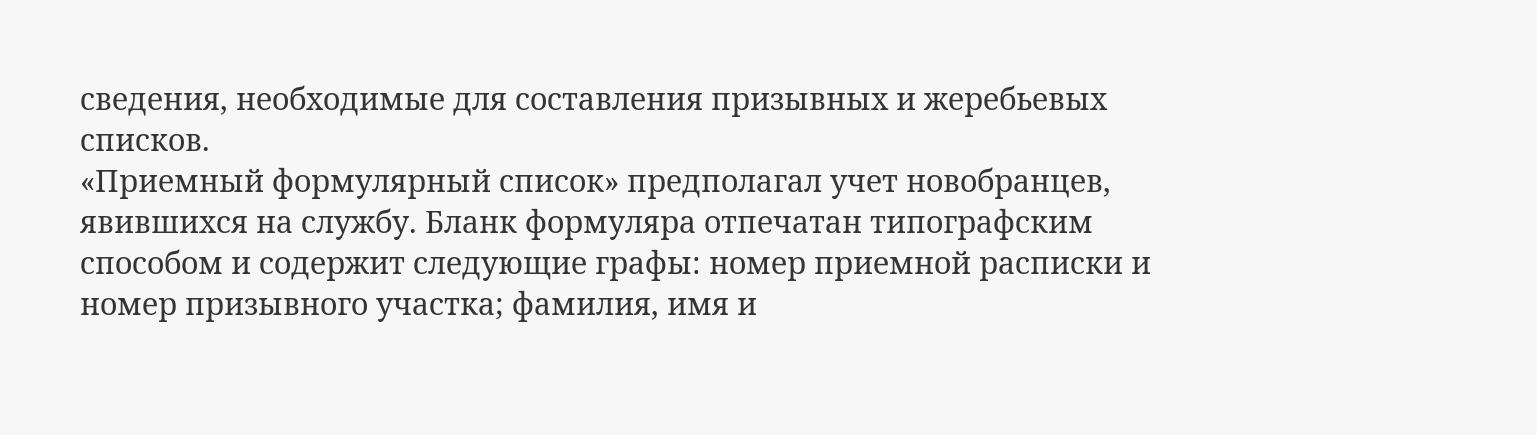сведения, необходимые для составления призывных и жеребьевых списков.
«Приемный формулярный список» предполагал учет новобранцев, явившихся на службу. Бланк формуляра отпечатан типографским способом и содержит следующие графы: номер приемной расписки и номер призывного участка; фамилия, имя и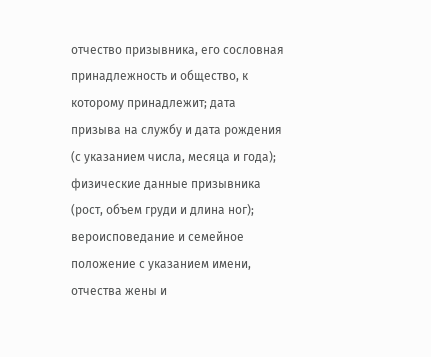отчество призывника, его сословная принадлежность и общество, к которому принадлежит; дата призыва на службу и дата рождения (с указанием числа, месяца и года); физические данные призывника (рост, объем груди и длина ног); вероисповедание и семейное положение с указанием имени, отчества жены и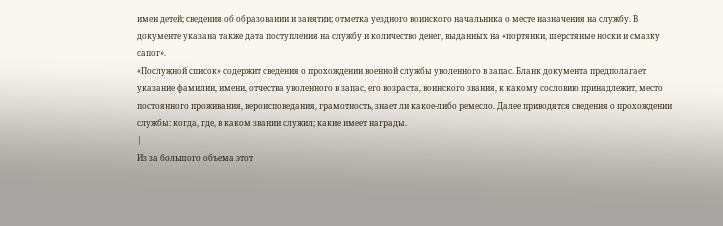имен детей; сведения об образовании и занятии; отметка уездного воинского начальника о месте назначения на службу. В документе указана также дата поступления на службу и количество денег, выданных на «портянки, шерстяные носки и смазку сапог».
«Послужной список» содержит сведения о прохождении военной службы уволенного в запас. Бланк документа предполагает указание фамилии, имени, отчества уволенного в запас, его возраста, воинского звания, к какому сословию принадлежит, место постоянного проживания, вероисповедания, грамотность, знает ли какое-либо ремесло. Далее приводятся сведения о прохождении службы: когда, где, в каком звании служил; какие имеет награды.
|
Из за большого объема этот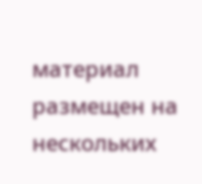материал размещен на нескольких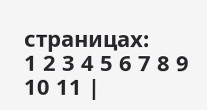страницах:
1 2 3 4 5 6 7 8 9 10 11 |